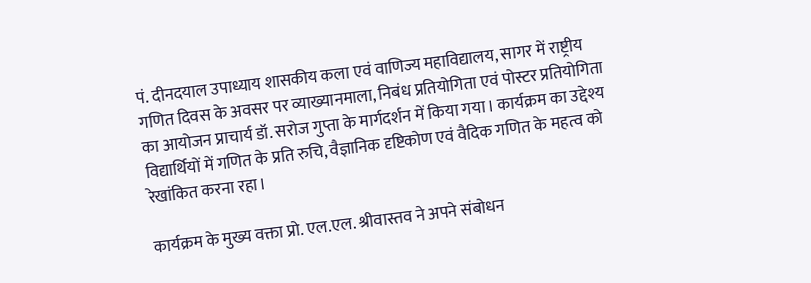पं. दीनदयाल उपाध्याय शासकीय कला एवं वाणिज्य महाविद्यालय, सागर में राष्ट्रीय गणित दिवस के अवसर पर व्याख्यानमाला, निबंध प्रतियोगिता एवं पोस्टर प्रतियोगिता का आयोजन प्राचार्य डॉ. सरोज गुप्ता के मार्गदर्शन में किया गया। कार्यक्रम का उद्देश्य विद्यार्थियों में गणित के प्रति रुचि, वैज्ञानिक दृष्टिकोण एवं वैदिक गणित के महत्व को रेखांकित करना रहा।

कार्यक्रम के मुख्य वक्ता प्रो. एल.एल. श्रीवास्तव ने अपने संबोधन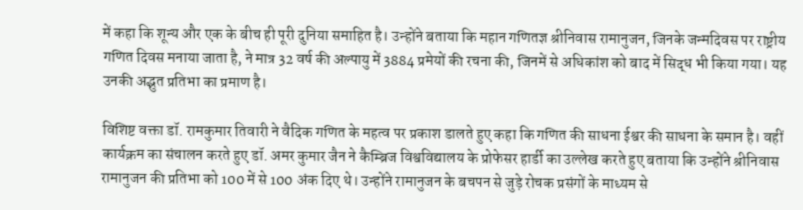में कहा कि शून्य और एक के बीच ही पूरी दुनिया समाहित है। उन्होंने बताया कि महान गणितज्ञ श्रीनिवास रामानुजन, जिनके जन्मदिवस पर राष्ट्रीय गणित दिवस मनाया जाता है, ने मात्र 32 वर्ष की अल्पायु में 3884 प्रमेयों की रचना की, जिनमें से अधिकांश को बाद में सिद्ध भी किया गया। यह उनकी अद्भुत प्रतिभा का प्रमाण है।

विशिष्ट वक्ता डॉ. रामकुमार तिवारी ने वैदिक गणित के महत्व पर प्रकाश डालते हुए कहा कि गणित की साधना ईश्वर की साधना के समान है। वहीं कार्यक्रम का संचालन करते हुए डॉ. अमर कुमार जैन ने कैम्ब्रिज विश्वविद्यालय के प्रोफेसर हार्डी का उल्लेख करते हुए बताया कि उन्होंने श्रीनिवास रामानुजन की प्रतिभा को 100 में से 100 अंक दिए थे। उन्होंने रामानुजन के बचपन से जुड़े रोचक प्रसंगों के माध्यम से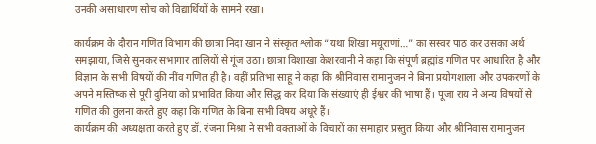उनकी असाधारण सोच को विद्यार्थियों के सामने रखा।

कार्यक्रम के दौरान गणित विभाग की छात्रा निदा खान ने संस्कृत श्लोक “यथा शिखा मयूराणां…” का सस्वर पाठ कर उसका अर्थ समझाया, जिसे सुनकर सभागार तालियों से गूंज उठा। छात्रा विशाखा केशरवानी ने कहा कि संपूर्ण ब्रह्मांड गणित पर आधारित है और विज्ञान के सभी विषयों की नींव गणित ही है। वहीं प्रतिभा साहू ने कहा कि श्रीनिवास रामानुजन ने बिना प्रयोगशाला और उपकरणों के अपने मस्तिष्क से पूरी दुनिया को प्रभावित किया और सिद्ध कर दिया कि संख्याएं ही ईश्वर की भाषा हैं। पूजा राय ने अन्य विषयों से गणित की तुलना करते हुए कहा कि गणित के बिना सभी विषय अधूरे हैं।
कार्यक्रम की अध्यक्षता करते हुए डॉ. रंजना मिश्रा ने सभी वक्ताओं के विचारों का समाहार प्रस्तुत किया और श्रीनिवास रामानुजन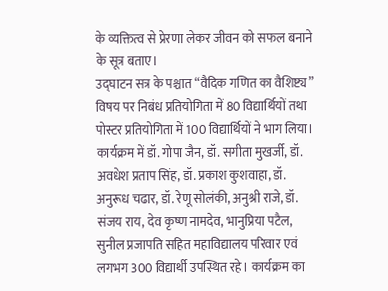के व्यक्तित्व से प्रेरणा लेकर जीवन को सफल बनाने के सूत्र बताए।
उद्घाटन सत्र के पश्चात “वैदिक गणित का वैशिष्ट्य” विषय पर निबंध प्रतियोगिता में 80 विद्यार्थियों तथा पोस्टर प्रतियोगिता में 100 विद्यार्थियों ने भाग लिया। कार्यक्रम में डॉ. गोपा जैन, डॉ. सगीता मुखर्जी, डॉ. अवधेश प्रताप सिंह, डॉ. प्रकाश कुशवाहा, डॉ. अनुरूध चढार, डॉ. रेणू सोलंकी, अनुश्री राजे, डॉ. संजय राय, देव कृष्ण नामदेव, भानुप्रिया पटैल, सुनील प्रजापति सहित महाविद्यालय परिवार एवं लगभग 300 विद्यार्थी उपस्थित रहे। कार्यक्रम का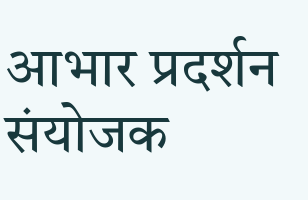आभार प्रदर्शन संयोजक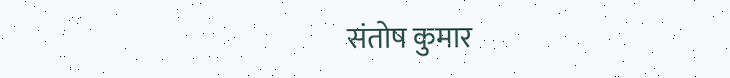संतोष कुमार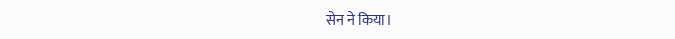सेन ने किया।